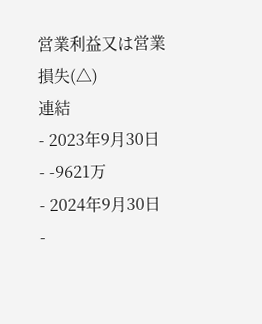営業利益又は営業損失(△)
連結
- 2023年9月30日
- -9621万
- 2024年9月30日
-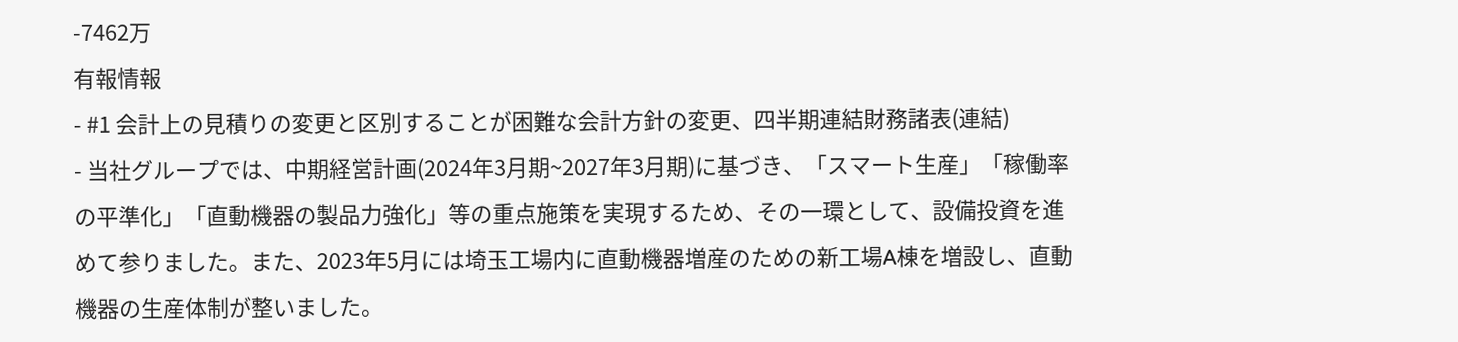-7462万
有報情報
- #1 会計上の見積りの変更と区別することが困難な会計方針の変更、四半期連結財務諸表(連結)
- 当社グループでは、中期経営計画(2024年3月期~2027年3月期)に基づき、「スマート生産」「稼働率の平準化」「直動機器の製品力強化」等の重点施策を実現するため、その一環として、設備投資を進めて参りました。また、2023年5月には埼玉工場内に直動機器増産のための新工場A棟を増設し、直動機器の生産体制が整いました。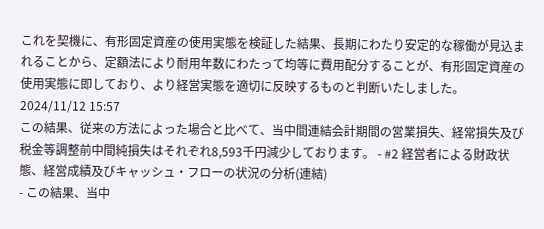これを契機に、有形固定資産の使用実態を検証した結果、長期にわたり安定的な稼働が見込まれることから、定額法により耐用年数にわたって均等に費用配分することが、有形固定資産の使用実態に即しており、より経営実態を適切に反映するものと判断いたしました。2024/11/12 15:57
この結果、従来の方法によった場合と比べて、当中間連結会計期間の営業損失、経常損失及び税金等調整前中間純損失はそれぞれ8,593千円減少しております。 - #2 経営者による財政状態、経営成績及びキャッシュ・フローの状況の分析(連結)
- この結果、当中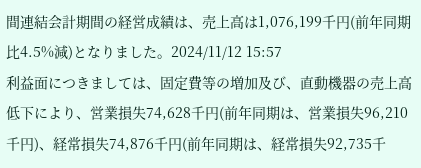間連結会計期間の経営成績は、売上高は1,076,199千円(前年同期比4.5%減)となりました。2024/11/12 15:57
利益面につきましては、固定費等の増加及び、直動機器の売上高低下により、営業損失74,628千円(前年同期は、営業損失96,210千円)、経常損失74,876千円(前年同期は、経常損失92,735千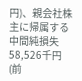円)、親会社株主に帰属する中間純損失58,526千円(前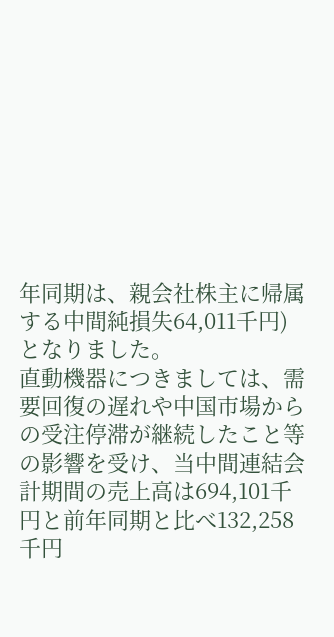年同期は、親会社株主に帰属する中間純損失64,011千円)となりました。
直動機器につきましては、需要回復の遅れや中国市場からの受注停滞が継続したこと等の影響を受け、当中間連結会計期間の売上高は694,101千円と前年同期と比べ132,258千円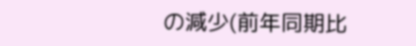の減少(前年同期比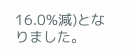16.0%減)となりました。